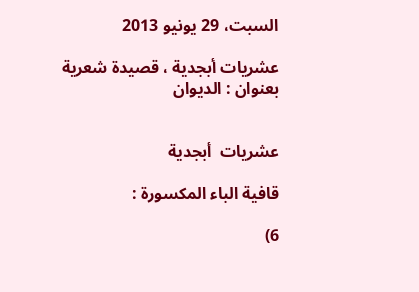السبت، 29 يونيو 2013

عشريات أبجدية ، قصيدة شعرية بعنوان : الديوان


عشريات  أبجدية

قافية الباء المكسورة :

6)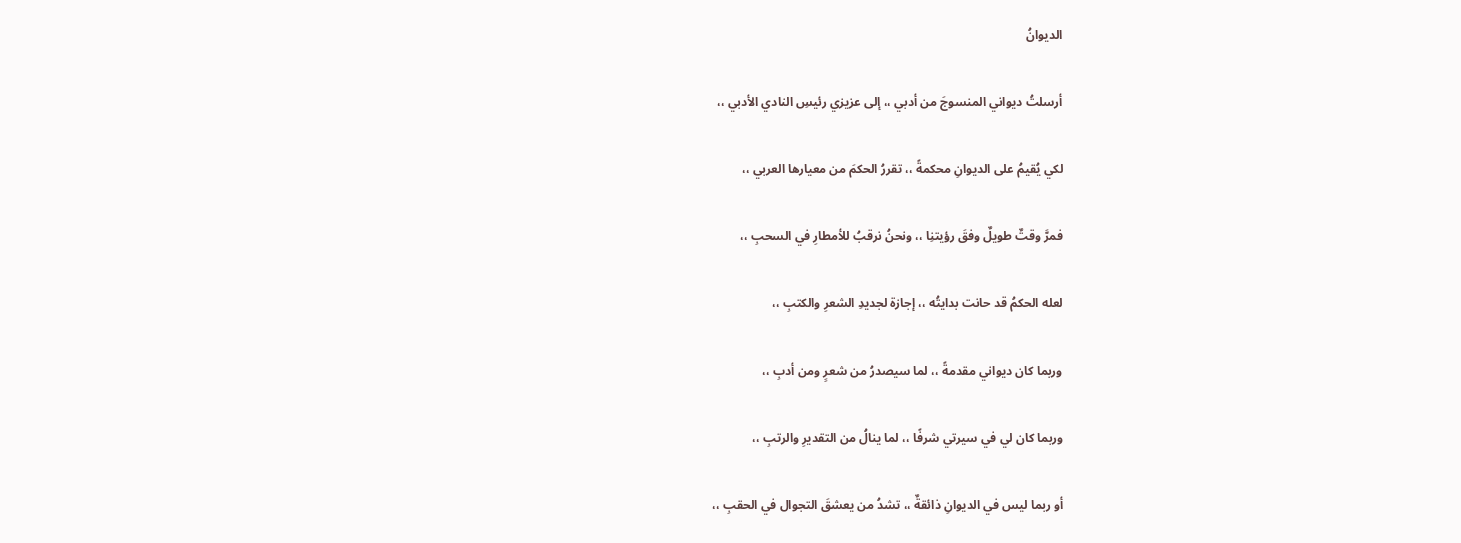الديوانُ

أرسلتُ ديواني المنسوجَ من أدبي ،، إلى عزيزي رئيسِ النادي الأدبي ،،

لكي يُقيمُ على الديوانِ محكمةً ،، تقررُ الحكمَ من معيارها العربي ،،

فمرَّ وقتٌ طويلٌ وفقَ رؤيتنِا ،، ونحنُ نرقبُ للأمطارِ في السحبِ ،،

لعله الحكمُ قد حانت بدايتُه ،، إجازة لجديدِ الشعرِ والكتبِ ،،

وربما كان ديواني مقدمةً ،، لما سيصدرُ من شعرٍ ومن أدبِ ،،

وربما كان لي في سيرتي شرفًا ،، لما ينالُ من التقديرِ والرتبِ ،،

أو ربما ليس في الديوانِ ذائقةٌ ،، تشدُ من يعشقَ التجوال في الحقبِ ،،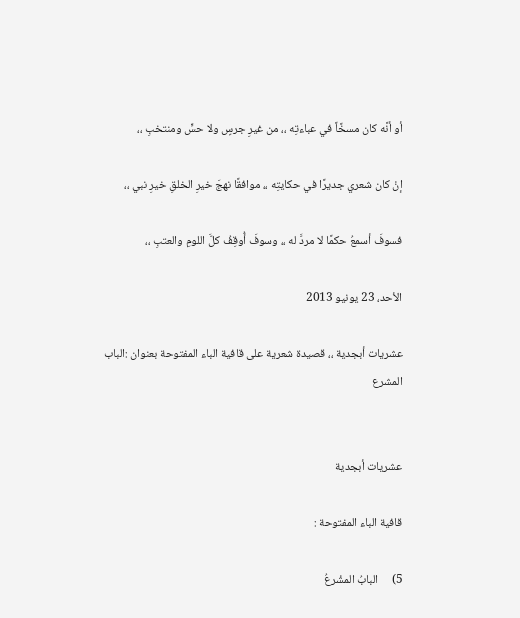أو أنَّه كان مسخًاً في عباءتِه ،، من غيرِ جرسٍ ولا حسٍّ ومنتخبِ ،،

إنْ كان شعري جديرًا في حكايتِه ،، موافقًا نهجَ خيرِ الخلقِ خيرِ نبي ،،

فسوفَ أسمعُ حكمًا لا مردَّ له ،، وسوفَ أُوقِفُ كلَّ اللومِ والعتبِ ،،

الأحد، 23 يونيو 2013

عشريات أبجدية ،، قصيدة شعرية على قافية الباء المفتوحة بعنوان :الباب المشرع


عشريات أبجدية

قافية الباء المفتوحة :

5)     البابُ المشْرعُ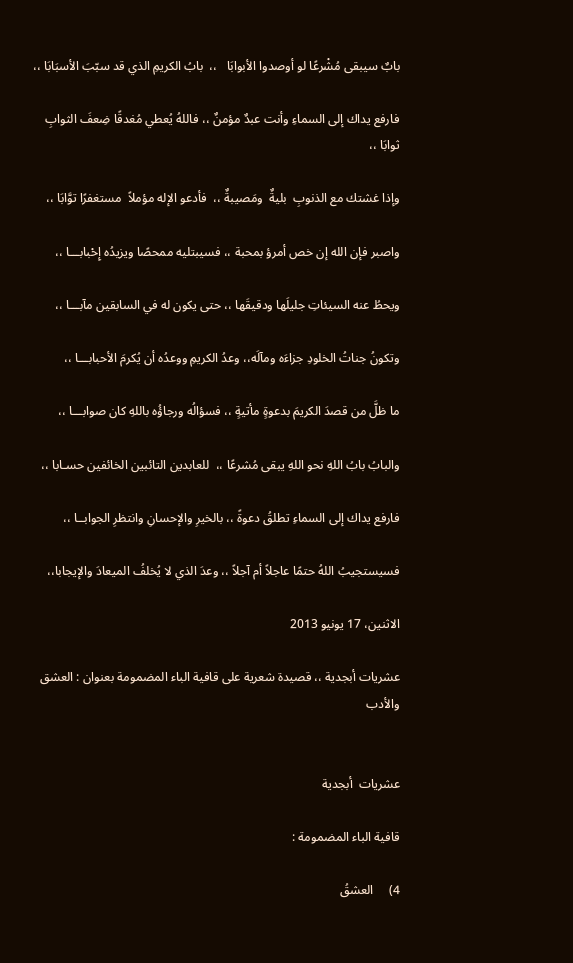بابٌ سيبقى مُشْرعًا لو أوصدوا الأبوابَا   ،،  بابُ الكريمِ الذي قد سبّبَ الأسبَابَا ،،

فارفع يداك إلى السماءِ وأنت عبدٌ مؤمنٌ ،، فاللهُ يُعطي مُغدقًا ضِعفَ الثوابِ ثوابَا ،،

وإذا غشتك مع الذنوبِ  بليةٌ  ومَصيبةٌ ،،  فأدعو الإله مؤملاً  مستغفرًا توَّابَا ،،

واصبر فإن الله إن خص أمرؤ بمحبة ،، فسيبتليه ممحصًا ويزيدُه إِحْبابـــا ،،

ويحطُ عنه السيئاتِ جليلَها ودقيقَها ،، حتى يكون له في السابقين مآبـــا ،،

وتكونُ جناتُ الخلودِ جزاءَه ومآلَه،، وعدُ الكريمِ ووعدُه أن يُكرمَ الأحبابـــا ،،

ما ظلَّ من قصدَ الكريمَ بدعوةٍ مأتيةٍ ،، فسؤالُه ورجاؤُه باللهِ كان صوابـــا ،،

والبابُ بابُ اللهِ نحو اللهِ يبقى مُشرعًا ،،  للعابدين التائبين الخائفين حسـابا ،،

فارفع يداك إلى السماءِ تطلقُ دعوةً ،، بالخيرِ والإحسانِ وانتظرِ الجوابــا ،،

فسيستجيبُ اللهُ حتمًا عاجلاً أم آجلاً ،، وعدَ الذي لا يُخلفُ الميعادَ والإيجابا،،

الاثنين، 17 يونيو 2013

عشريات أبجدية ،، قصيدة شعرية على قافية الباء المضمومة بعنوان : العشق والأدب


عشريات  أبجدية

قافية الباء المضمومة :

4)     العشقُ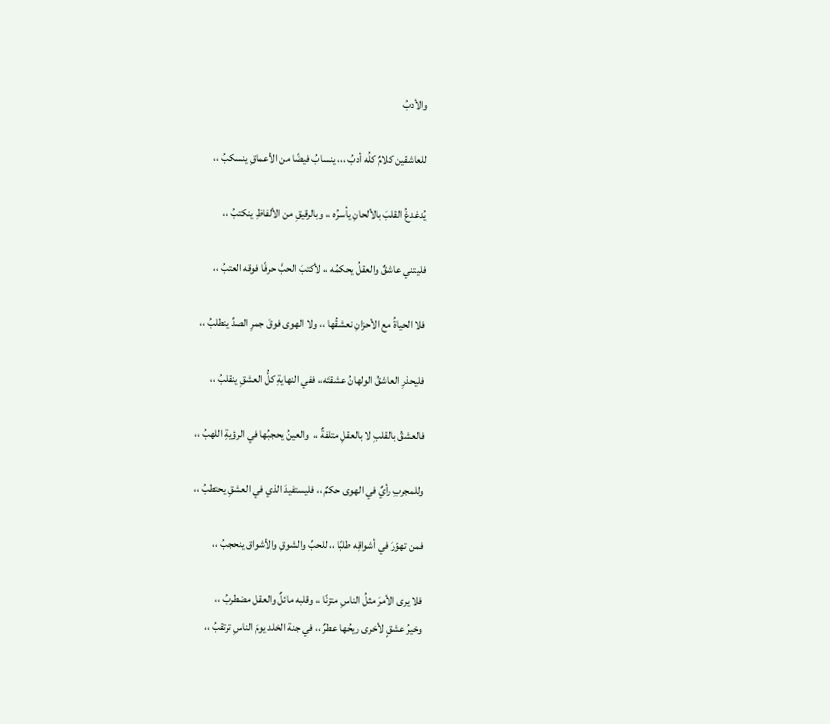والأدبُ

للعاشقين كلامٌ كلُه أدبُ ،،، ينسابُ فيضًا من الأعماقِ ينسكبُ ،،

يُدغدغُ القلبَ بالألحانِ يأسرُه ،، وبالرقيقِ من الألفاظِ ينكتبُ ،،

فليتني عاشقٌ والعقلُ يحكمُه ،، لأكتبَ الحبَّ حرفًا فوقه العتبُ ،،

فلا الحياةُ مع الأحزانِ نعشقُها ،، ولا الهوى فوقَ جمرِ الصدِّ ينطلبُ ،،

فليحذرِ العاشقُ الولهانُ عشقتَه،، ففي النهايةِ كلُّ العشقِ ينقلبُ ،،

فالعشقُ بالقلبِ لا بالعقلِ متلفةٌ ،،  والعينُ يحجبُها في الرؤيةِ اللهبُ ،،

وللمجربِ رأيٌ في الهوى حكمٌ ،، فليستفيدَ الذي في العشقِ يحتطبُ ،،

فمن تهوّرَ في أشواقِه طلبًا ،، للحبِّ والشوقِ والأشواق ينحجبُ ،،

فلا يرى الأمرَ مثلُ الناسِ متزنًا ،، وقلبه مائلٌ والعقل مضطربُ ،،
وخيرُ عشقٍ لأخرى ريحُها عطرٌ ،، في جنة الخلد يومَ الناسِ ترتقبُ ،،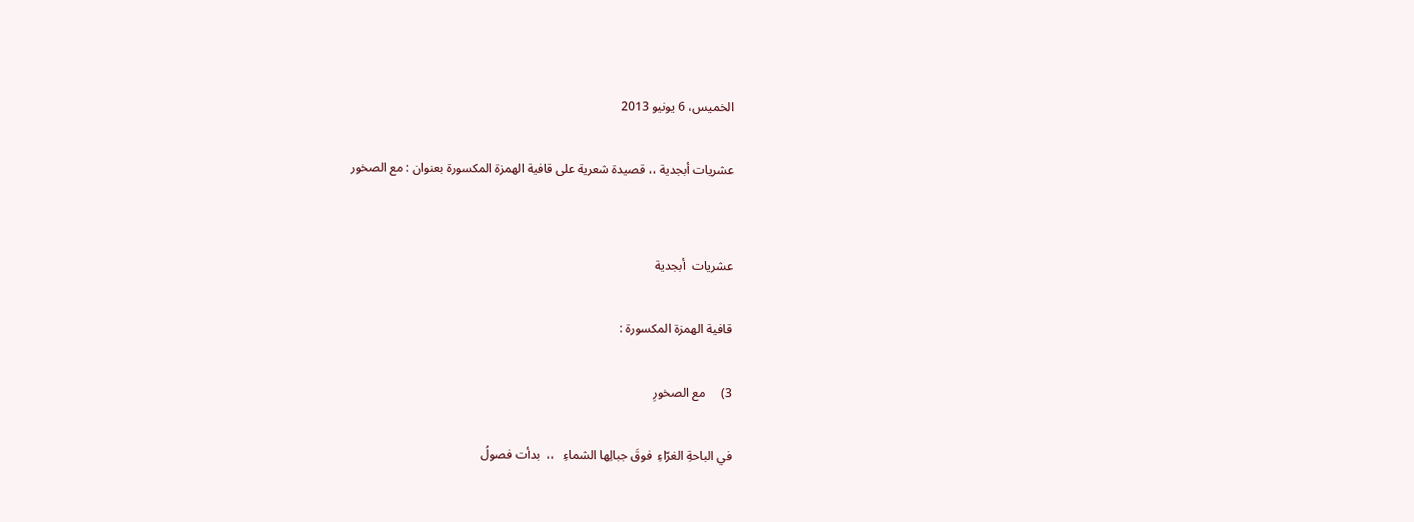الخميس، 6 يونيو 2013

عشريات أبجدية ،، قصيدة شعرية على قافية الهمزة المكسورة بعنوان : مع الصخور


عشريات  أبجدية

قافية الهمزة المكسورة :

3)     مع الصخورِ

في الباحةِ الغرّاءِ  فوقَ جبالِها الشماءِ   ،،  بدأت فصولُ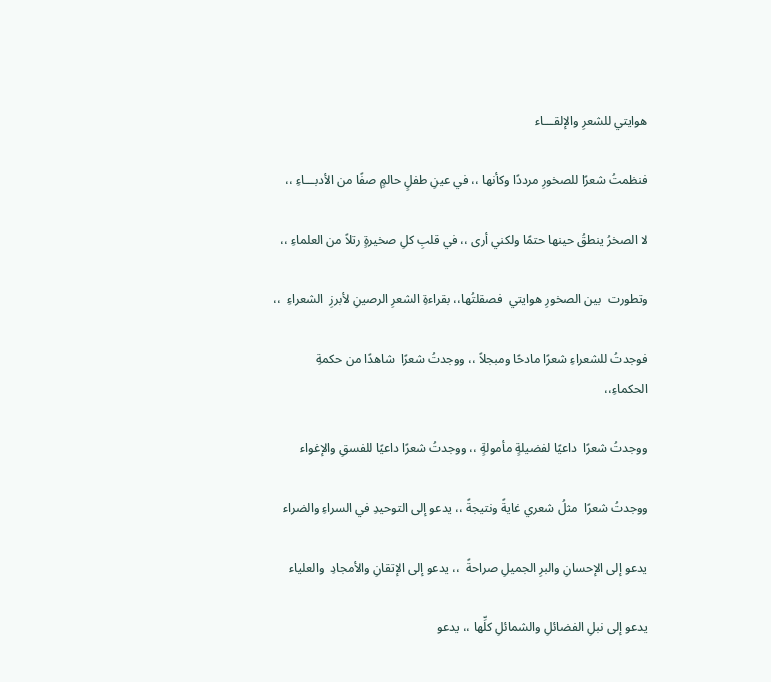هوايتي للشعرِ والإلقـــاء

فنظمتُ شعرًا للصخورِ مرددًا وكأنها ،، في عينِ طفلٍ حالمٍ صفًا من الأدبـــاءِ ،،

لا الصخرُ ينطقُ حينها حتمًا ولكني أرى ،، في قلبِ كلِ صخيرةٍ رتلاً من العلماءِ ،،

وتطورت  بين الصخورِ هوايتي  فصقلتُها،، بقراءةِ الشعرِ الرصينِ لأبرزِ  الشعراءِ  ،،

فوجدتُ للشعراءِ شعرًا مادحًا ومبجلاً ،، ووجدتُ شعرًا  شاهدًا من حكمةِ الحكماءِ،،

ووجدتُ شعرًا  داعيًا لفضيلةٍ مأمولةٍ ،، ووجدتُ شعرًا داعيًا للفسقِ والإغواء

ووجدتُ شعرًا  مثلُ شعري غايةً ونتيجةً ،، يدعو إلى التوحيدِ في السراءِ والضراء

يدعو إلى الإحسانِ والبرِ الجميلِ صراحةً  ،، يدعو إلى الإتقانِ والأمجادِ  والعلياء

يدعو إلى نبلِ الفضائلِ والشمائلِ كلِّها ،، يدعو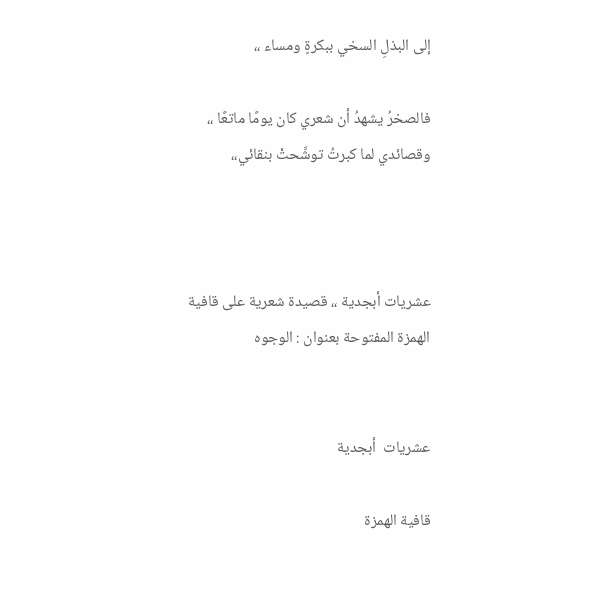إلى البذلِ السخي ببكرةٍ ومساء ،،

فالصخرُ يشهدُ أن شعري كان يومًا ماتعًا ،،  وقصائدي لما كبرتُ توشَّحتْ بنقائي،،



عشريات أبجدية ،، قصيدة شعرية على قافية الهمزة المفتوحة بعنوان : الوجوه


عشريات  أبجدية

قافية الهمزة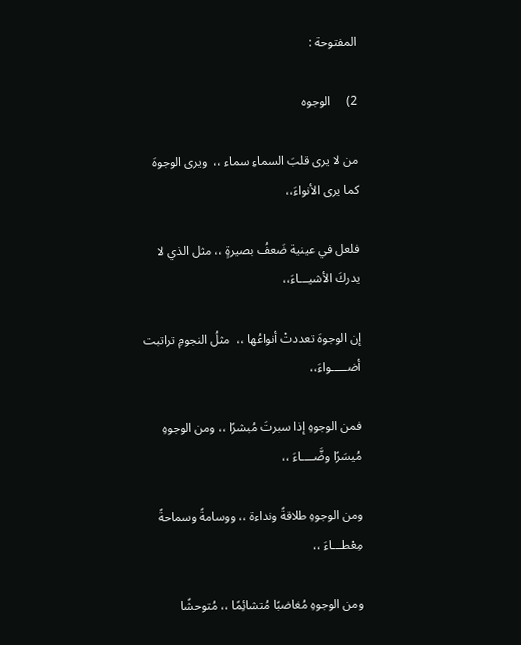المفتوحة :

2)     الوجوه

من لا يرى قلبَ السماءِ سماء ،،  ويرى الوجوهَ كما يرى الأنواءَ،،

فلعل في عينية ضَعفُ بصيرةٍ ،، مثل الذي لا يدركَ الأشيـــاءَ،،

إن الوجوهَ تعددتْ أنواعُها ،،  مثلُ النجومِ تراتبت أضـــــواءَ،،

فمن الوجوهِ إذا سبرتَ مُبشرًا ،، ومن الوجوهِ مُيسَرًا وضَّــــاءَ ،،

ومن الوجوهِ طلاقةً ونداءة ،، ووسامةً وسماحةً مِعْطـــاءَ ،،

ومن الوجوهِ مُغاضبًا مُتشائِمًا ،، مُتوحشًا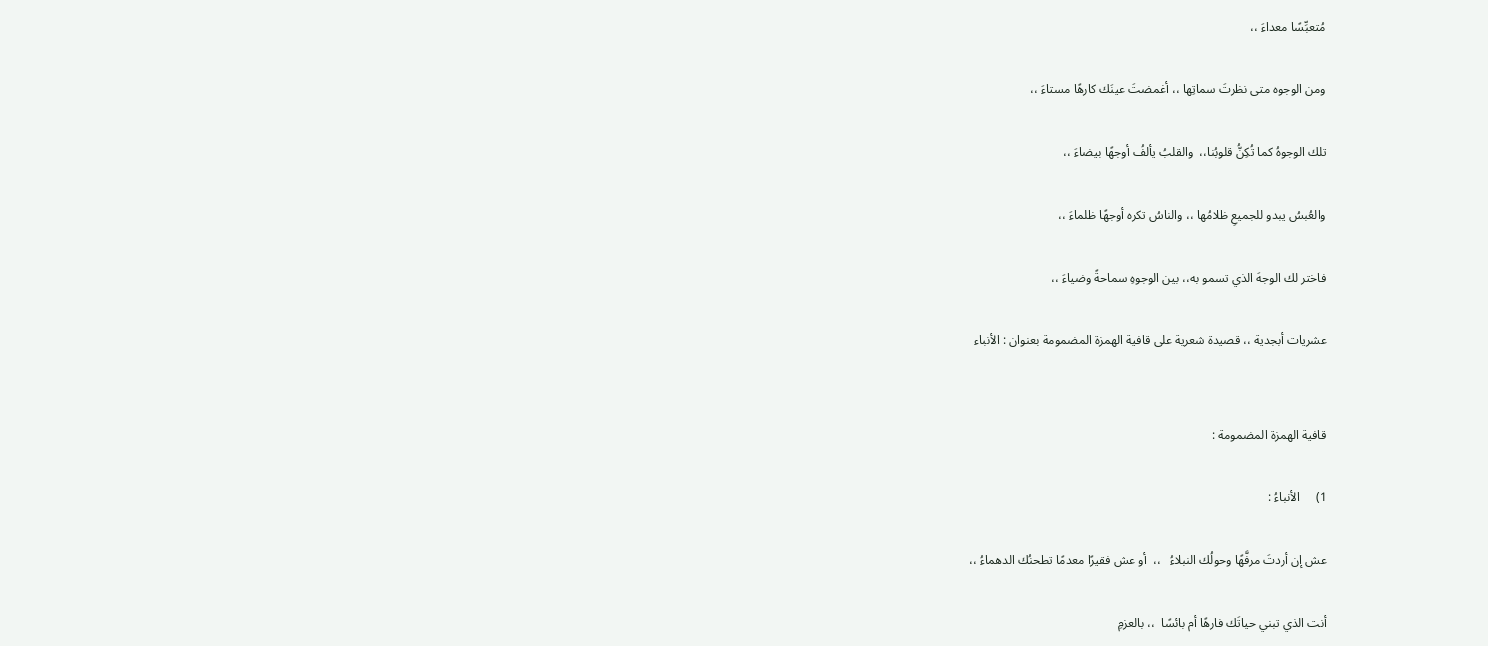مُتعبِّسًا معداءَ ،،

ومن الوجوه متى نظرتَ سماتِها ،، أغمضتَ عينَك كارهًا مستاءَ ،،

تلك الوجوهُ كما تُكِنُّ قلوبُنا،،  والقلبُ يألفُ أوجهًا بيضاءَ ،،

والعُبسُ يبدو للجميعِ ظلامُها ،، والناسُ تكره أوجهًا ظلماءَ ،،

فاختر لك الوجهَ الذي تسمو به،، بين الوجوهِ سماحةً وضياءَ ،،

عشريات أبجدية ،، قصيدة شعرية على قافية الهمزة المضمومة بعنوان : الأنباء


قافية الهمزة المضمومة :

1)     الأنباءُ :

عش إن أردتَ مرفَّهًا وحولُك النبلاءُ   ،،  أو عش فقيرًا معدمًا تطحنُك الدهماءُ ،،

أنت الذي تبني حياتَك فارهًا أم بائسًا  ،، بالعزمِ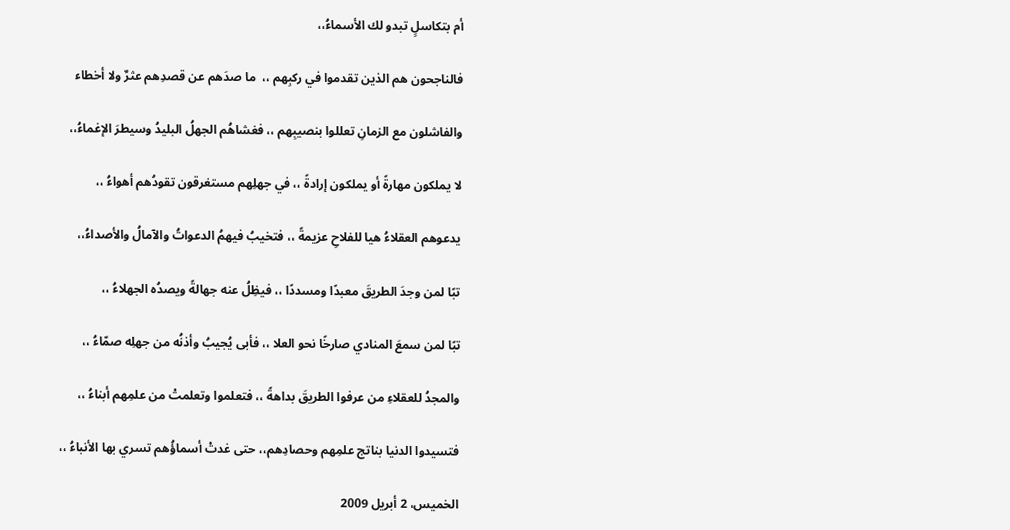أم بتكاسلٍ تبدو لك الأسماءُ،،

فالناجحون هم الذين تقدموا في ركبِهم ،،  ما صدَهم عن قصدِهم عثرٌ ولا أخطاء

والفاشلون مع الزمانِ تعللوا بنصيبِهم ،، فغشاهُم الجهلُ البليدُ وسيطرَ الإغماءُ،،

لا يملكون مهارةً أو يملكون إرادةً ،، في جهلِهم مستغرقون تقودُهم أهواءُ ،،

يدعوهم العقلاءُ هيا للفلاحِ عزيمةً ،، فتخيبُ فيهمُ الدعواتُ والآمالُ والأصداءُ،،

تبًا لمن وجدَ الطريقَ معبدًا ومسددًا ،، فيظِلُ عنه جهالةً ويصدُه الجهلاءُ ،،

تبًا لمن سمعَ المنادي صارخًا نحو العلا ،، فأبى يُجيبُ وأذنُه من جهلِه صمّاءُ ،،

والمجدُ للعقلاءِ من عرفوا الطريقَ بداهةً ،، فتعلموا وتعلمتْ من علمِهم أبناءُ ،،

فتسيدوا الدنيا بناتج علمِهم وحصادِهم،، حتى غدتْ أسماؤُهم تسري بها الأنباءُ ،،

الخميس، 2 أبريل 2009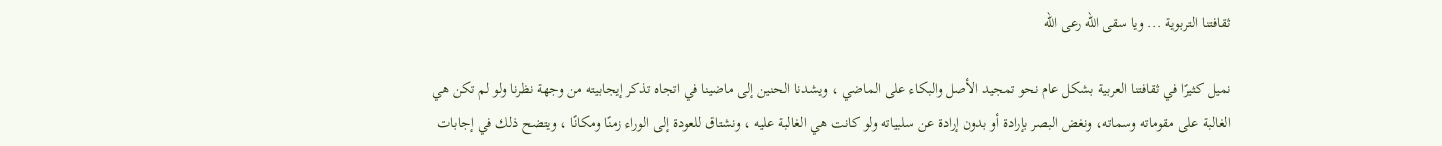ثقافتنا التربوية ... ويا سقى الله رعى الله

نميل كثيرًا في ثقافتنا العربية بشكل عام نحو تمجيد الأصل والبكاء على الماضي ، ويشدنا الحنين إلى ماضينا في اتجاه تذكر إيجابيته من وجهة نظرنا ولو لم تكن هي الغالبة على مقوماته وسماته، ونغض البصر بإرادة أو بدون إرادة عن سلبياته ولو كانت هي الغالبة عليه ، ونشتاق للعودة إلى الوراء زمنًا ومكانًا ، ويتضح ذلك في إجابات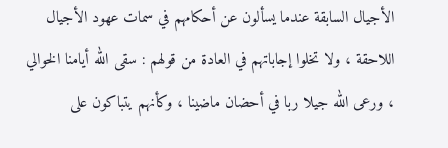الأجيال السابقة عندما يسألون عن أحكامهم في سمات عهود الأجيال اللاحقة ، ولا تخلوا إجاباتهم في العادة من قولهم : سقى الله أيامنا الخوالي ، ورعى الله جيلا ربا في أحضان ماضينا ، وكأنهم يتباكون على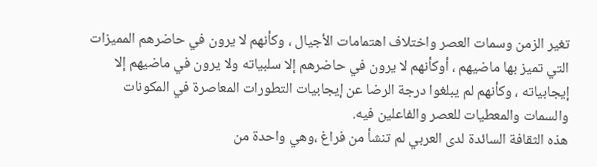تغير الزمن وسمات العصر واختلاف اهتمامات الأجيال ، وكأنهم لا يرون في حاضرهم المميزات التي تميز بها ماضيهم ، أوكأنهم لا يرون في حاضرهم إلا سلبياته ولا يرون في ماضيهم إلا إيجابياته ، وكأنهم لم يبلغوا درجة الرضا عن إيجابيات التطورات المعاصرة في المكونات والسمات والمعطيات للعصر والفاعلين فيه.
هذه الثقافة السائدة لدى العربي لم تنشأ من فراغ ،وهي واحدة من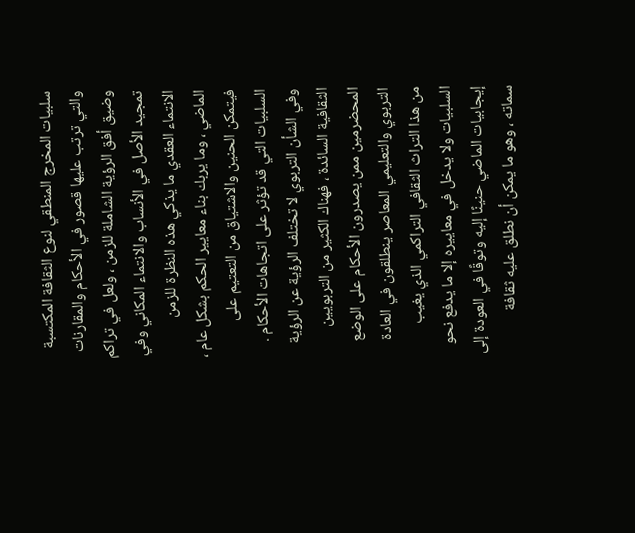سلبيات المخرج المنطقي لنوع الثقافة المكتسبة والتي ترتب عليها قصور في الأحكام والمقارنات وضيق أفق الرؤية الشاملة للزمن ، ولعل في تراكم تمجيد الأصل في الأنساب والانتماء المكاني وفي الانتماء العقدي ما يذكي هذه النظرة للزمن الماضي ، وما يربك بناء معايير الحكم بشكل عام ، فيتمكن الحنين والاشتياق من التعتيم على السلبيات التي قد تؤثر على اتجاهات الأحكام .
وفي الشأن التربوي لا تختلف الرؤية عن الرؤية الثقافية السائدة ، فهناك الكثير من التربويين المحضرمين ممن يصدرون الأحكام على الوضع التربوي والتعليمي المعاصر ينطلقون في العادة من هذا التراث الثقافي التراكمي الذي يغيب السلبيات ولا يدخل في معاييره إلا ما يدفع نحو إيجابيات الماضي حنينًا إليه وتوقًا في العودة إلى سماته ، وهو ما يمكن أن نطلق عليه ثقافة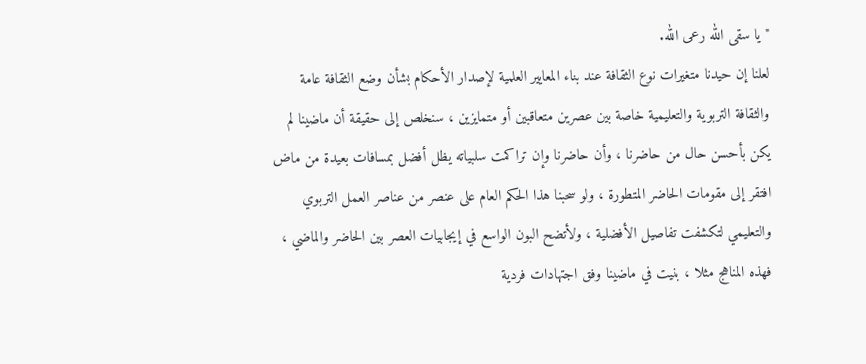" يا سقى الله رعى الله.
لعلنا إن حيدنا متغيرات نوع الثقافة عند بناء المعايير العلمية لإصدار الأحكام بشأن وضع الثقافة عامة والثقافة التربوية والتعليمية خاصة بين عصرين متعاقبين أو متمايزين ، سنخلص إلى حقيقة أن ماضينا لم يكن بأحسن حال من حاضرنا ، وأن حاضرنا وإن تراكمت سلبياته يظل أفضل بمسافات بعيدة من ماض افتقر إلى مقومات الحاضر المتطورة ، ولو سحبنا هذا الحكم العام على عنصر من عناصر العمل التربوي والتعليمي لتكشفت تفاصيل الأفضلية ، ولأتضح البون الواسع في إيجابيات العصر بين الحاضر والماضي ، فهذه المناهج مثلا ، بنيت في ماضينا وفق اجتهادات فردية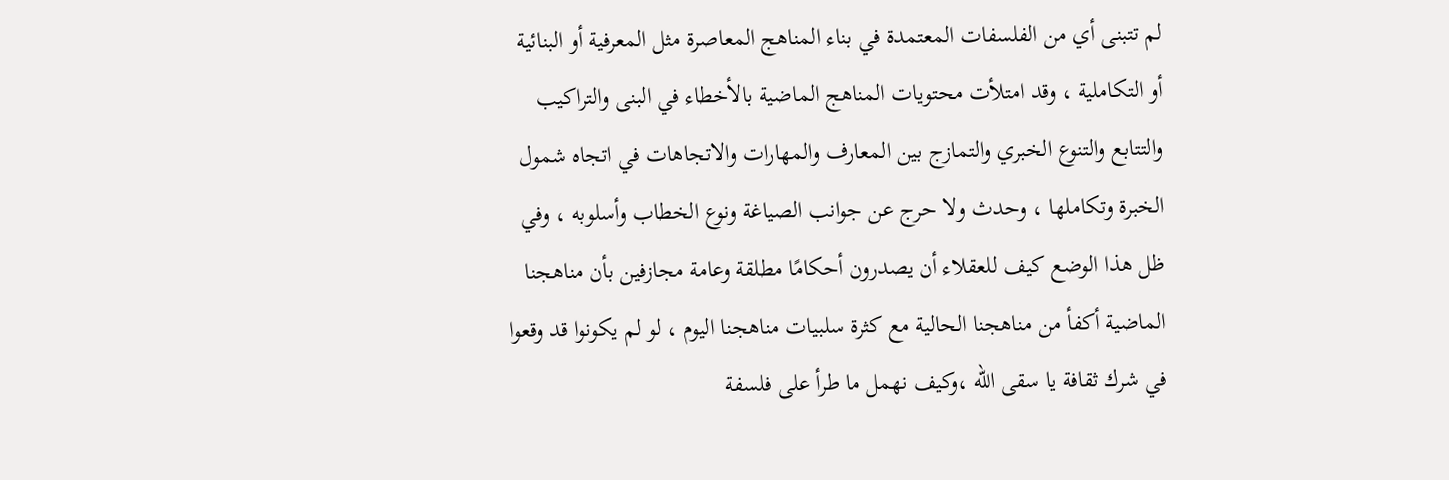لم تتبنى أي من الفلسفات المعتمدة في بناء المناهج المعاصرة مثل المعرفية أو البنائية أو التكاملية ، وقد امتلأت محتويات المناهج الماضية بالأخطاء في البنى والتراكيب والتتابع والتنوع الخبري والتمازج بين المعارف والمهارات والاتجاهات في اتجاه شمول الخبرة وتكاملها ، وحدث ولا حرج عن جوانب الصياغة ونوع الخطاب وأسلوبه ، وفي ظل هذا الوضع كيف للعقلاء أن يصدرون أحكامًا مطلقة وعامة مجازفين بأن مناهجنا الماضية أكفأ من مناهجنا الحالية مع كثرة سلبيات مناهجنا اليوم ، لو لم يكونوا قد وقعوا في شرك ثقافة يا سقى الله ،وكيف نهمل ما طرأ على فلسفة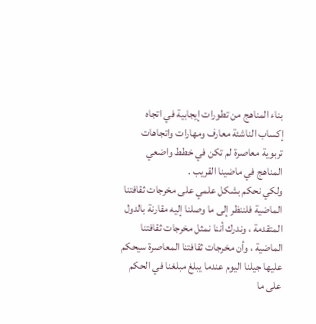بناء المناهج من تطورات إيجابية في اتجاه إكساب الناشئة معارف ومهارات واتجاهات تربوية معاصرة لم تكن في خطط واضعي المناهج في ماضينا القريب .
ولكي نحكم بشكل علمي على مخرجات ثقافتنا الماضية فلننظر إلى ما وصلنا إليه مقارنة بالدول المتقدمة ، وندرك أننا نمثل مخرجات ثقافتنا الماضية ، وأن مخرجات ثقافتنا المعاصرة سيحكم عليها جيلنا اليوم عندما يبلغ مبلغنا في الحكم على ما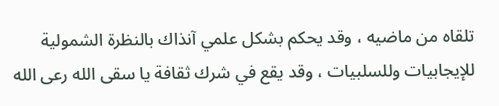تلقاه من ماضيه ، وقد يحكم بشكل علمي آنذاك بالنظرة الشمولية للإيجابيات وللسلبيات ، وقد يقع في شرك ثقافة يا سقى الله رعى الله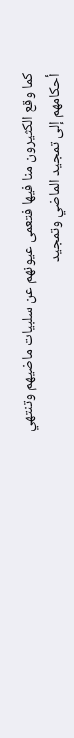كما وقع الكثيرون منا فيها فتعمى عيونهم عن سلبيات ماضيهم وتنتهي أحكامهم إلى تمجيد الماضي وتمجيد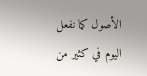الأصول كما نفعل اليوم في كثير من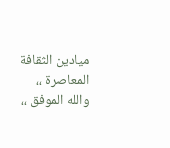ميادين الثقافة المعاصرة ،، والله الموفق ،،